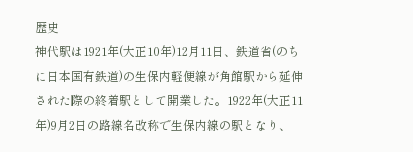歴史
神代駅は1921年(大正10年)12月11日、鉄道省(のちに日本国有鉄道)の生保内軽便線が角館駅から延伸された際の終着駅として開業した。1922年(大正11年)9月2日の路線名改称で生保内線の駅となり、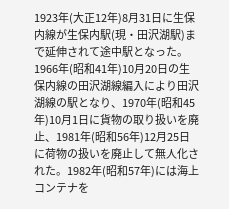1923年(大正12年)8月31日に生保内線が生保内駅(現・田沢湖駅)まで延伸されて途中駅となった。1966年(昭和41年)10月20日の生保内線の田沢湖線編入により田沢湖線の駅となり、1970年(昭和45年)10月1日に貨物の取り扱いを廃止、1981年(昭和56年)12月25日に荷物の扱いを廃止して無人化された。1982年(昭和57年)には海上コンテナを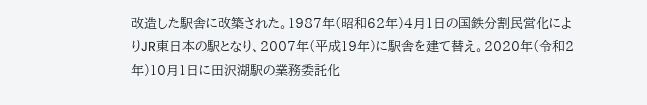改造した駅舎に改築された。1987年(昭和62年)4月1日の国鉄分割民営化によりJR東日本の駅となり、2007年(平成19年)に駅舎を建て替え。2020年(令和2年)10月1日に田沢湖駅の業務委託化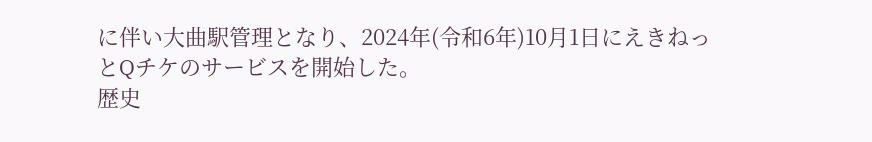に伴い大曲駅管理となり、2024年(令和6年)10月1日にえきねっとQチケのサービスを開始した。
歴史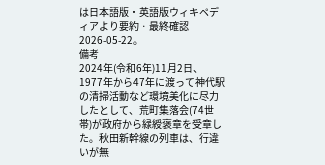は日本語版・英語版ウィキペディアより要約 · 最終確認 2026-05-22。
備考
2024年(令和6年)11月2日、1977年から47年に渡って神代駅の清掃活動など環境美化に尽力したとして、荒町集落会(74世帯)が政府から緑綬褒章を受章した。秋田新幹線の列車は、行違いが無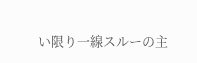い限り一線スルーの主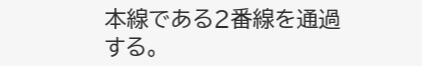本線である2番線を通過する。